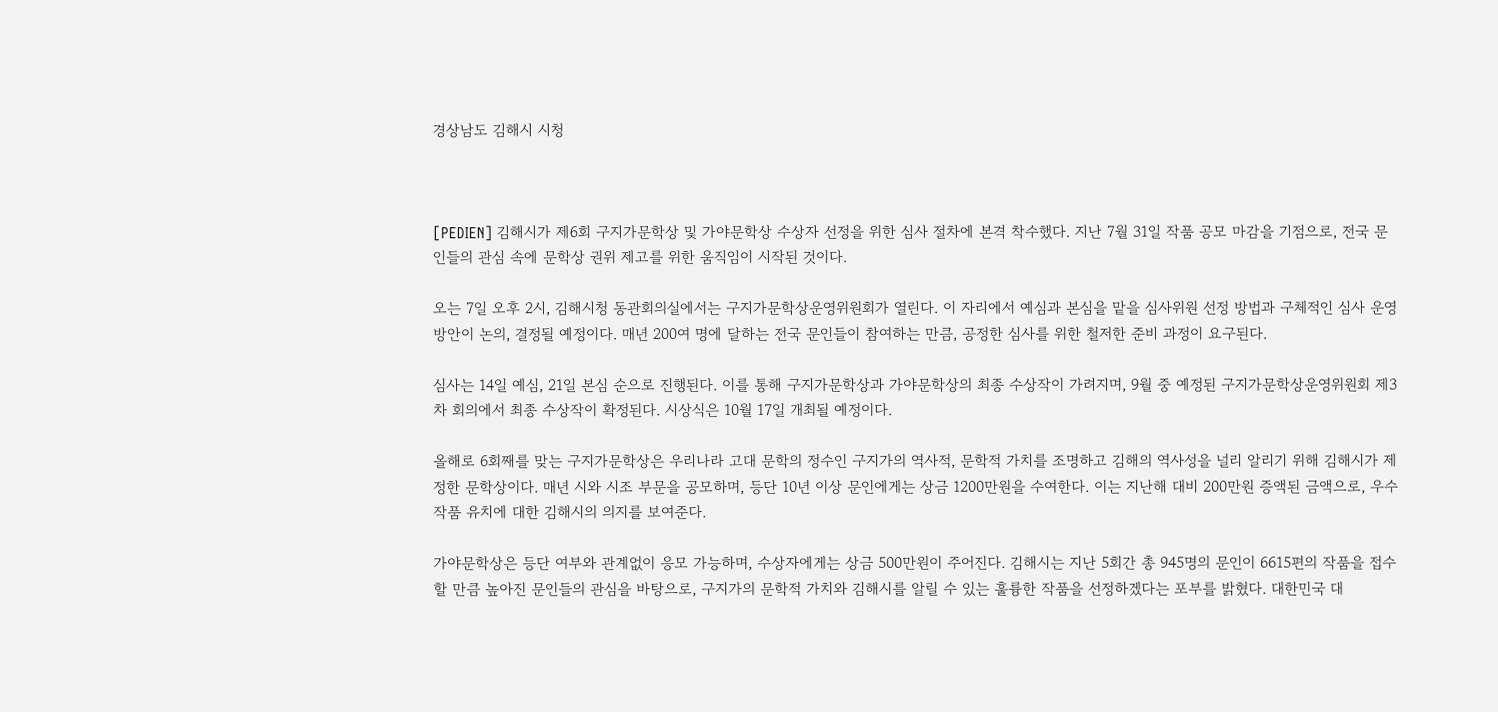경상남도 김해시 시청



[PEDIEN] 김해시가 제6회 구지가문학상 및 가야문학상 수상자 선정을 위한 심사 절차에 본격 착수했다. 지난 7월 31일 작품 공모 마감을 기점으로, 전국 문인들의 관심 속에 문학상 권위 제고를 위한 움직임이 시작된 것이다.

오는 7일 오후 2시, 김해시청 동관회의실에서는 구지가문학상운영위원회가 열린다. 이 자리에서 예심과 본심을 맡을 심사위원 선정 방법과 구체적인 심사 운영 방안이 논의, 결정될 예정이다. 매년 200여 명에 달하는 전국 문인들이 참여하는 만큼, 공정한 심사를 위한 철저한 준비 과정이 요구된다.

심사는 14일 예심, 21일 본심 순으로 진행된다. 이를 통해 구지가문학상과 가야문학상의 최종 수상작이 가려지며, 9월 중 예정된 구지가문학상운영위원회 제3차 회의에서 최종 수상작이 확정된다. 시상식은 10월 17일 개최될 예정이다.

올해로 6회째를 맞는 구지가문학상은 우리나라 고대 문학의 정수인 구지가의 역사적, 문학적 가치를 조명하고 김해의 역사성을 널리 알리기 위해 김해시가 제정한 문학상이다. 매년 시와 시조 부문을 공모하며, 등단 10년 이상 문인에게는 상금 1200만원을 수여한다. 이는 지난해 대비 200만원 증액된 금액으로, 우수 작품 유치에 대한 김해시의 의지를 보여준다.

가야문학상은 등단 여부와 관계없이 응모 가능하며, 수상자에게는 상금 500만원이 주어진다. 김해시는 지난 5회간 총 945명의 문인이 6615편의 작품을 접수할 만큼 높아진 문인들의 관심을 바탕으로, 구지가의 문학적 가치와 김해시를 알릴 수 있는 훌륭한 작품을 선정하겠다는 포부를 밝혔다. 대한민국 대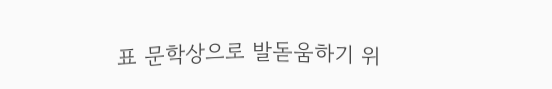표 문학상으로 발돋움하기 위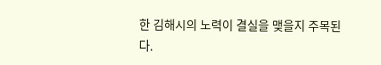한 김해시의 노력이 결실을 맺을지 주목된다.